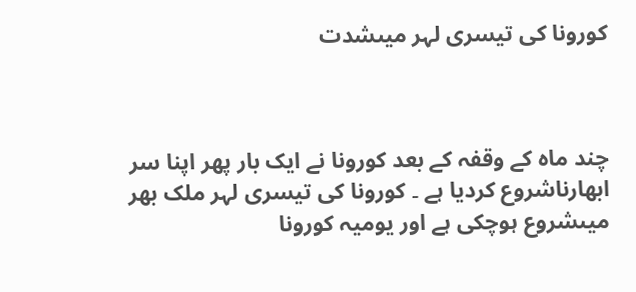کورونا کی تیسری لہر میںشدت



چند ماہ کے وقفہ کے بعد کورونا نے ایک بار پھر اپنا سر ابھارناشروع کردیا ہے ۔ کورونا کی تیسری لہر ملک بھر میںشروع ہوچکی ہے اور یومیہ کورونا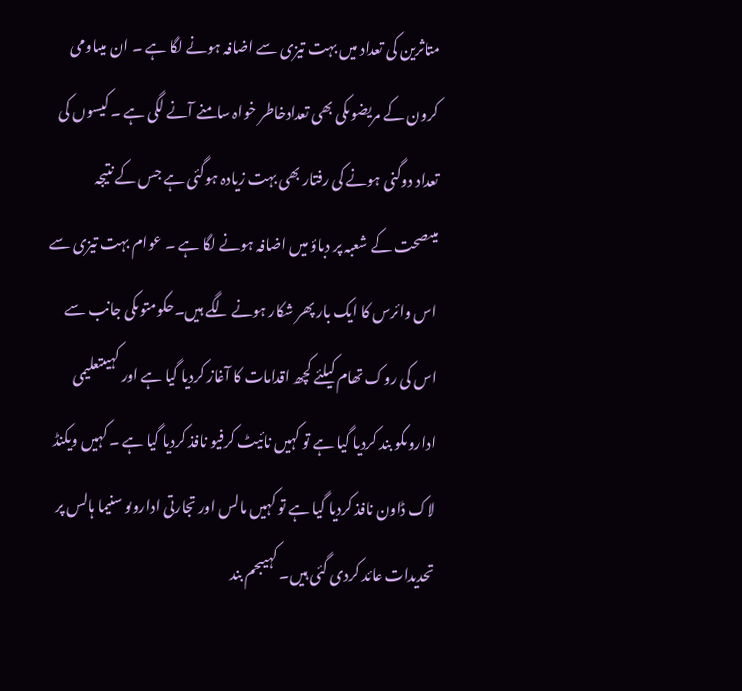متاثرین کی تعداد میں بہت تیزی سے اضافہ ہونے لگا ہے ۔ ان میںاومی کرون کے مریضوںکی بھی تعدادخاطر خواہ سامنے آنے لگی ہے ۔ کیسوں کی تعداد دوگنی ہونے کی رفتار بھی بہت زیادہ ہوگئی ہے جس کے نتیجہ میںصحت کے شعبہ پر دباؤ میں اضافہ ہونے لگا ہے ۔ عوام بہت تیزی سے اس وائرس کا ایک بار پھر شکار ہونے لگے ہیں۔حکومتوںکی جانب سے اس کی روک تھام کیلئے کچھ اقدامات کا آغاز کردیا گیا ہے اور کہیںتعلیمی اداروںکو بند کردیا گیا ہے تو کہیں نائیٹ کرفیو نافذ کردیا گیا ہے ۔ کہیں ویکنڈ لاک ڈاون نافذ کردیا گیا ہے تو کہیں مالس اور تجارتی اداروںو سنیما ہالس پر تحدیدات عائد کردی گئی ہیں۔ کہیںجم بند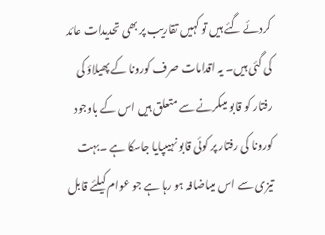کردئے گئے ہیں تو کہیں تقاریب پر بھی تحدیدات عائد کی گئی ہیں۔ یہ اقدامات صرف کورونا کے پھیلاؤ کی رفتار کو قابو میںکرنے سے متعلق ہیں اس کے باوجود کورونا کی رفتار پر کوئی قابو نہیںپایا جاسکا ہے ۔بہت تیزی سے اس میںاضافہ ہو رہا ہے جو عوام کیلئے قابل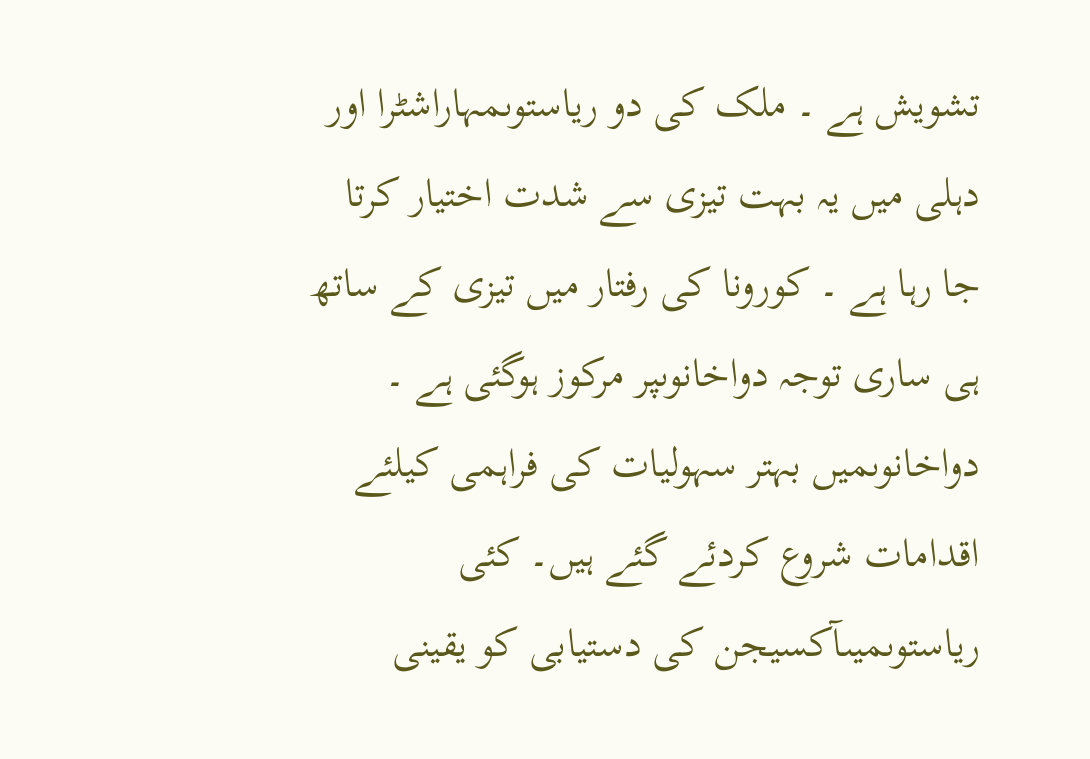تشویش ہے ۔ ملک کی دو ریاستوںمہاراشٹرا اور دہلی میں یہ بہت تیزی سے شدت اختیار کرتا جا رہا ہے ۔ کورونا کی رفتار میں تیزی کے ساتھ ہی ساری توجہ دواخانوںپر مرکوز ہوگئی ہے ۔ دواخانوںمیں بہتر سہولیات کی فراہمی کیلئے اقدامات شروع کردئے گئے ہیں۔ کئی ریاستوںمیںآکسیجن کی دستیابی کو یقینی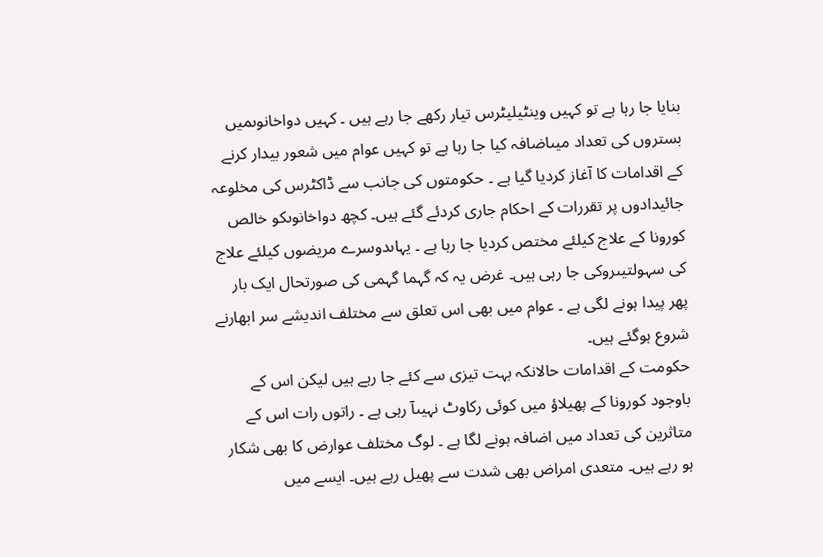بنایا جا رہا ہے تو کہیں وینٹیلیٹرس تیار رکھے جا رہے ہیں ۔ کہیں دواخانوںمیں بستروں کی تعداد میںاضافہ کیا جا رہا ہے تو کہیں عوام میں شعور بیدار کرنے کے اقدامات کا آغاز کردیا گیا ہے ۔ حکومتوں کی جانب سے ڈاکٹرس کی مخلوعہ جائیدادوں پر تقررات کے احکام جاری کردئے گئے ہیں۔ کچھ دواخانوںکو خالص کورونا کے علاج کیلئے مختص کردیا جا رہا ہے ۔ یہاںدوسرے مریضوں کیلئے علاج کی سہولتیںروکی جا رہی ہیں۔ غرض یہ کہ گہما گہمی کی صورتحال ایک بار پھر پیدا ہونے لگی ہے ۔ عوام میں بھی اس تعلق سے مختلف اندیشے سر ابھارنے شروع ہوگئے ہیں۔
حکومت کے اقدامات حالانکہ بہت تیزی سے کئے جا رہے ہیں لیکن اس کے باوجود کورونا کے پھیلاؤ میں کوئی رکاوٹ نہیںآ رہی ہے ۔ راتوں رات اس کے متاثرین کی تعداد میں اضافہ ہونے لگا ہے ۔ لوگ مختلف عوارض کا بھی شکار ہو رہے ہیں۔ متعدی امراض بھی شدت سے پھیل رہے ہیں۔ ایسے میں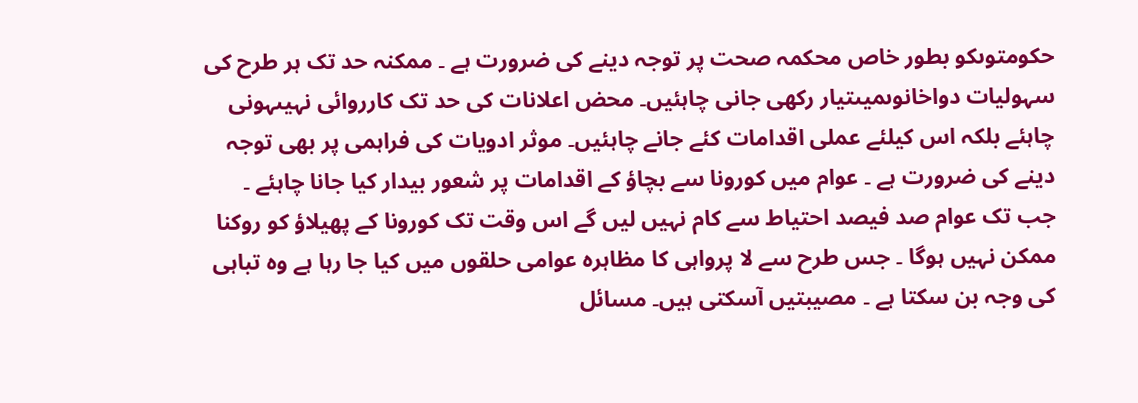حکومتوںکو بطور خاص محکمہ صحت پر توجہ دینے کی ضرورت ہے ۔ ممکنہ حد تک ہر طرح کی سہولیات دواخانوںمیںتیار رکھی جانی چاہئیں۔ محض اعلانات کی حد تک کارروائی نہیںہونی چاہئے بلکہ اس کیلئے عملی اقدامات کئے جانے چاہئیں۔ موثر ادویات کی فراہمی پر بھی توجہ دینے کی ضرورت ہے ۔ عوام میں کورونا سے بچاؤ کے اقدامات پر شعور بیدار کیا جانا چاہئے ۔ جب تک عوام صد فیصد احتیاط سے کام نہیں لیں گے اس وقت تک کورونا کے پھیلاؤ کو روکنا ممکن نہیں ہوگا ۔ جس طرح سے لا پرواہی کا مظاہرہ عوامی حلقوں میں کیا جا رہا ہے وہ تباہی کی وجہ بن سکتا ہے ۔ مصیبتیں آسکتی ہیں۔ مسائل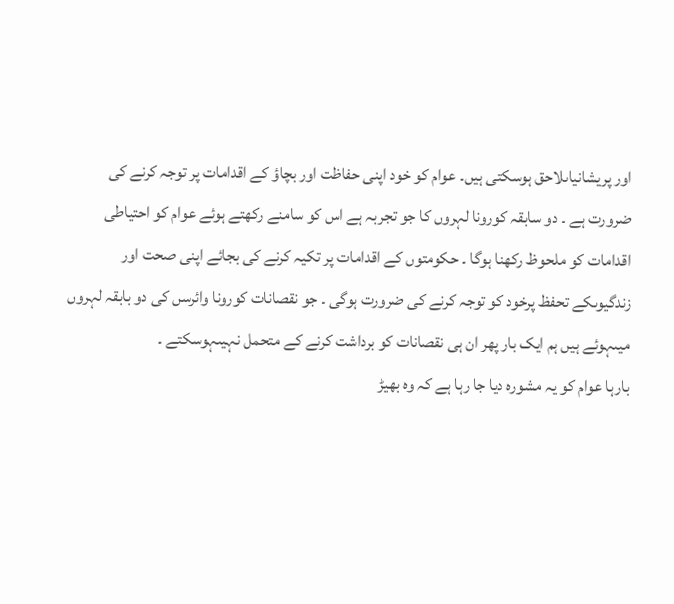اور پریشانیاںلاحق ہوسکتی ہیں۔ عوام کو خود اپنی حفاظت اور بچاؤ کے اقدامات پر توجہ کرنے کی ضرورت ہے ۔ دو سابقہ کورونا لہروں کا جو تجربہ ہے اس کو سامنے رکھتے ہوئے عوام کو احتیاطی اقدامات کو ملحوظ رکھنا ہوگا ۔ حکومتوں کے اقدامات پر تکیہ کرنے کی بجائے اپنی صحت اور زندگیوںکے تحفظ پرخود کو توجہ کرنے کی ضرورت ہوگی ۔ جو نقصانات کورونا وائرسں کی دو بابقہ لہروں میںہوئے ہیں ہم ایک بار پھر ان ہی نقصانات کو برداشت کرنے کے متحمل نہیںہوسکتے ۔
بارہا عوام کو یہ مشورہ دیا جا رہا ہے کہ وہ بھیڑ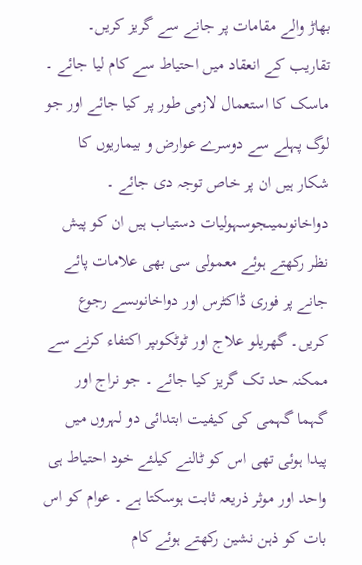بھاڑ والے مقامات پر جانے سے گریز کریں۔ تقاریب کے انعقاد میں احتیاط سے کام لیا جائے ۔ ماسک کا استعمال لازمی طور پر کیا جائے اور جو لوگ پہلے سے دوسرے عوارض و بیماریوں کا شکار ہیں ان پر خاص توجہ دی جائے ۔ دواخانوںمیںجوسہولیات دستیاب ہیں ان کو پیش نظر رکھتے ہوئے معمولی سی بھی علامات پائے جانے پر فوری ڈاکٹرس اور دواخانوںسے رجوع کریں۔ گھریلو علاج اور ٹوٹکوںپر اکتفاء کرنے سے ممکنہ حد تک گریز کیا جائے ۔ جو نراج اور گہما گہمی کی کیفیت ابتدائی دو لہروں میں پیدا ہوئی تھی اس کو ٹالنے کیلئے خود احتیاط ہی واحد اور موثر ذریعہ ثابت ہوسکتا ہے ۔ عوام کو اس بات کو ذہن نشین رکھتے ہوئے کام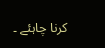کرنا چاہئے ۔